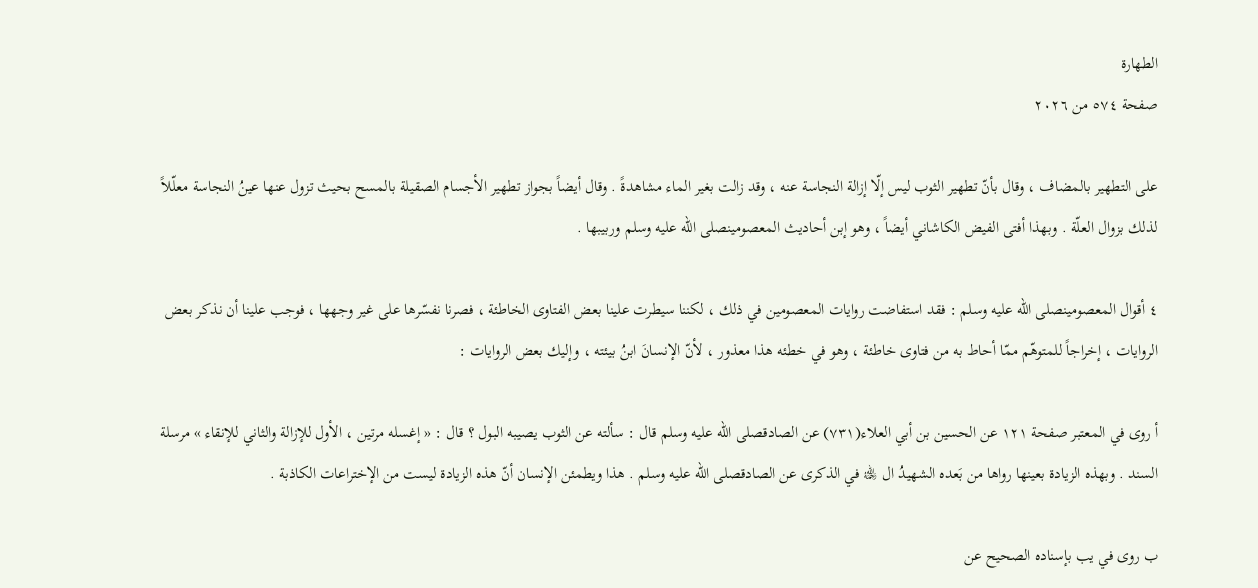الطهارة
صفحة ٥٧٤ من ٢٠٢٦

على التطهير بالمضاف ، وقال بأنّ تطهير الثوب ليس إلّا إزالة النجاسة عنه ، وقد زالت بغير الماء مشاهدةً . وقال أيضاً بجواز تطهير الأجسام الصقيلة بالمسح بحيث تزول عنها عينُ النجاسة معلّلاً لذلك بزوال العلّة . وبهذا أفتى الفيض الكاشاني أيضاً ، وهو إبن أحاديث المعصومينصلى الله عليه وسلم وربيبها .

٤ أقوال المعصومينصلى الله عليه وسلم : فقد استفاضت روايات المعصومين في ذلك ، لكننا سيطرت علينا بعض الفتاوى الخاطئة ، فصرنا نفسّرها على غير وجهها ، فوجب علينا أن نذكر بعض الروايات ، إخراجاً للمتوهّم ممّا أحاط به من فتاوى خاطئة ، وهو في خطئه هذا معذور ، لأنّ الإنسانَ ابنُ بيئته ، وإليك بعض الروايات :

أ روى في المعتبر صفحة ١٢١ عن الحسين بن أبي العلاء(٧٣١) عن الصادقصلى الله عليه وسلم قال : سألته عن الثوب يصيبه البول ؟ قال : « إغسله مرتين ، الأول للإزالة والثاني للإنقاء » مرسلة السند . وبهذه الزيادة بعينها رواها من بَعده الشهيدُ ال ﵀ في الذكرى عن الصادقصلى الله عليه وسلم . هذا ويطمئن الإنسان أنّ هذه الزيادة ليست من الإختراعات الكاذبة .

ب روى في يب بإسناده الصحيح عن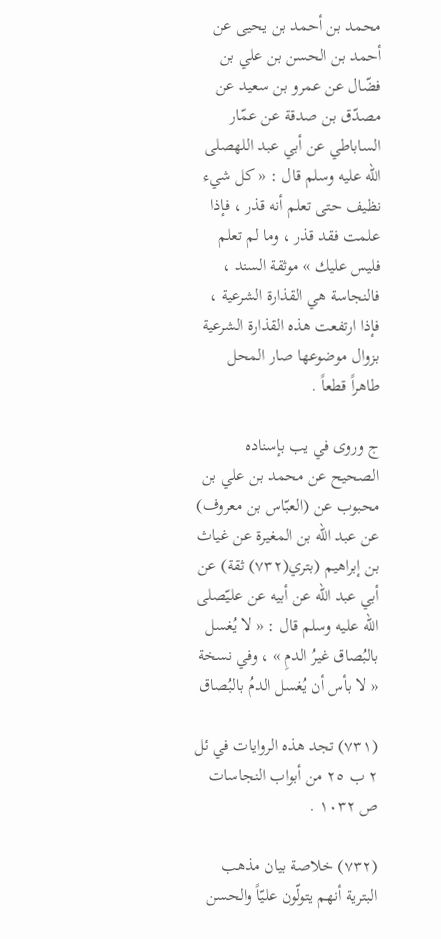محمد بن أحمد بن يحيى عن أحمد بن الحسن بن علي بن فضّال عن عمرو بن سعيد عن مصدّق بن صدقة عن عمّار الساباطي عن أبي عبد اللهصلى الله عليه وسلم قال : « كل شيء نظيف حتى تعلم أنه قذر ، فإذا علمت فقد قذر ، وما لم تعلم فليس عليك » موثقة السند ، فالنجاسة هي القذارة الشرعية ، فإذا ارتفعت هذه القذارة الشرعية بزوال موضوعها صار المحل طاهراً قطعاً .

ج وروى في يب بإسناده الصحيح عن محمد بن علي بن محبوب عن (العبّاس بن معروف) عن عبد الله بن المغيرة عن غياث بن إبراهيم (بتري(٧٣٢) ثقة) عن أبي عبد الله عن أبيه عن عليّصلى الله عليه وسلم قال : « لا يُغسل بالبُصاق غيرُ الدمِ » ، وفي نسخة « لا بأس أن يُغسل الدمُ بالبُصاق

(٧٣١) تجد هذه الروايات في ئل ٢ ب ٢٥ من أبواب النجاسات ص ١٠٣٢ .

(٧٣٢) خلاصة بيان مذهب البترية أنهم يتولّون عليّاً والحسن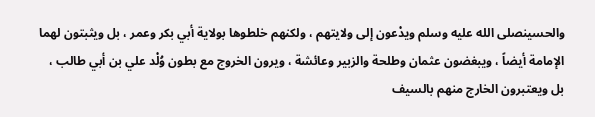والحسينصلى الله عليه وسلم ويدْعون إلى ولايتهم ، ولكنهم خلطوها بولاية أبي بكر وعمر ، بل ويثبتون لهما الإمامة أيضاً ، ويبغضون عثمان وطلحة والزبير وعائشة ، ويرون الخروج مع بطون وُلْد علي بن أبي طالب ، بل ويعتبرون الخارج منهم بالسيف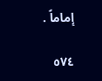إماماً .

٥٧٤